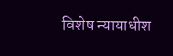विशेष न्यायाधीश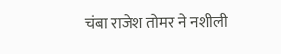चंबा राजेश तोमर ने नशीली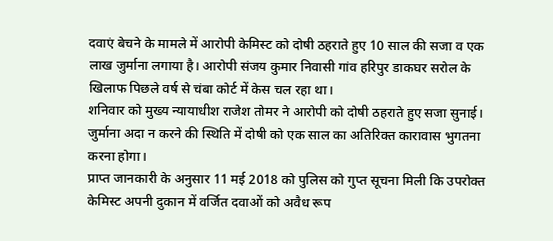दवाएं बेचने के मामले में आरोपी केमिस्ट को दोषी ठहराते हुए 10 साल की सजा व एक लाख जुर्माना लगाया है। आरोपी संजय कुमार निवासी गांव हरिपुर डाकघर सरोल के खिलाफ पिछले वर्ष से चंबा कोर्ट में केस चल रहा था।
शनिवार को मुख्य न्यायाधीश राजेश तोमर ने आरोपी को दोषी ठहराते हुए सजा सुनाई। जुर्माना अदा न करने की स्थिति में दोषी को एक साल का अतिरिक्त कारावास भुगतना करना होगा।
प्राप्त जानकारी के अनुसार 11 मई 2018 को पुलिस को गुप्त सूचना मिली कि उपरोक्त केमिस्ट अपनी दुकान में वर्जित दवाओं को अवैध रूप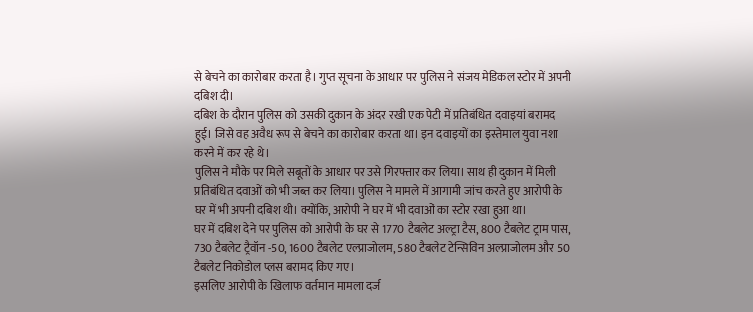से बेचने का कारोबार करता है। गुप्त सूचना के आधार पर पुलिस ने संजय मेडिकल स्टोर में अपनी दबिश दी।
दबिश के दौरान पुलिस को उसकी दुकान के अंदर रखी एक पेटी में प्रतिबंधित दवाइयां बरामद हुई। जिसे वह अवैध रूप से बेचने का कारोबार करता था। इन दवाइयों का इस्तेमाल युवा नशा करने में कर रहे थे।
पुलिस ने मौके पर मिले सबूतों के आधार पर उसे गिरफ्तार कर लिया। साथ ही दुकान में मिली प्रतिबंधित दवाओं को भी जब्त कर लिया। पुलिस ने मामले में आगामी जांच करते हुए आरोपी के घर में भी अपनी दबिश थी। क्योंकि, आरोपी ने घर में भी दवाओं का स्टोर रखा हुआ था।
घर में दबिश देने पर पुलिस को आरोपी के घर से 1770 टैबलेट अल्ट्रा टैस, 800 टैबलेट ट्राम पास, 730 टैबलेट ट्रैवॉन -50, 1600 टैबलेट एल्प्राजोलम, 580 टैबलेट टेन्सिविन अल्प्राजोलम और 50 टैबलेट निकोडोल प्लस बरामद किए गए।
इसलिए आरोपी के खिलाफ वर्तमान मामला दर्ज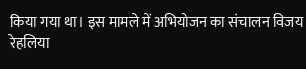किया गया था। इस मामले में अभियोजन का संचालन विजय रेहलिया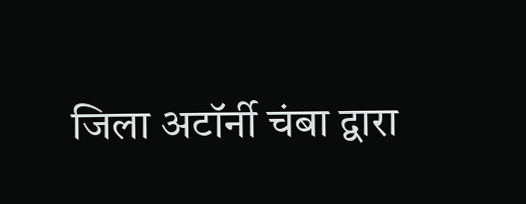जिला अटॉर्नी चंबा द्वारा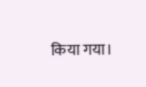किया गया।